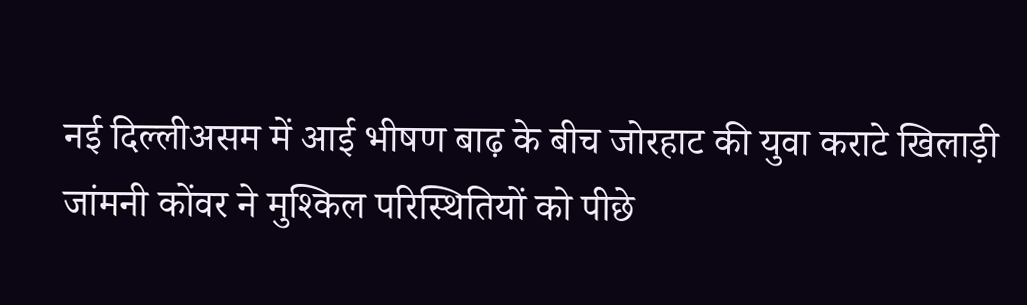नई दिल्लीअसम में आई भीषण बाढ़ के बीच जोरहाट की युवा कराटे खिलाड़ी जांमनी कोंवर ने मुश्किल परिस्थितियों को पीछे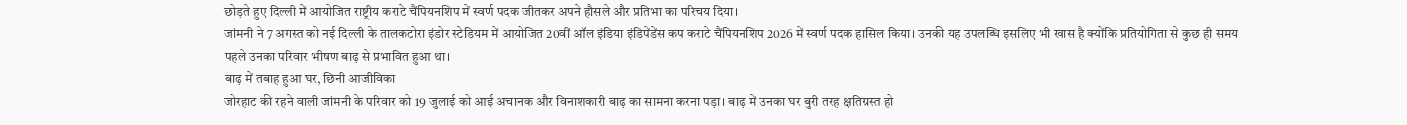छोड़ते हुए दिल्ली में आयोजित राष्ट्रीय कराटे चैंपियनशिप में स्वर्ण पदक जीतकर अपने हौसले और प्रतिभा का परिचय दिया।
जांमनी ने 7 अगस्त को नई दिल्ली के तालकटोरा इंडोर स्टेडियम में आयोजित 20वीं ऑल इंडिया इंडिपेंडेंस कप कराटे चैंपियनशिप 2026 में स्वर्ण पदक हासिल किया। उनकी यह उपलब्धि इसलिए भी खास है क्योंकि प्रतियोगिता से कुछ ही समय पहले उनका परिवार भीषण बाढ़ से प्रभावित हुआ था।
बाढ़ में तबाह हुआ घर, छिनी आजीविका
जोरहाट की रहने वाली जांमनी के परिवार को 19 जुलाई को आई अचानक और विनाशकारी बाढ़ का सामना करना पड़ा। बाढ़ में उनका घर बुरी तरह क्षतिग्रस्त हो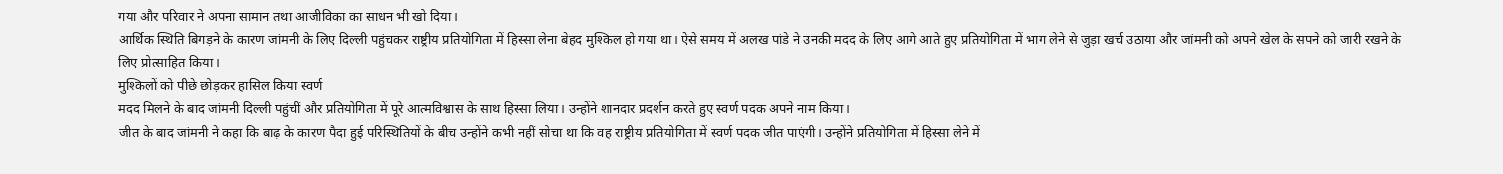गया और परिवार ने अपना सामान तथा आजीविका का साधन भी खो दिया।
आर्थिक स्थिति बिगड़ने के कारण जांमनी के लिए दिल्ली पहुंचकर राष्ट्रीय प्रतियोगिता में हिस्सा लेना बेहद मुश्किल हो गया था। ऐसे समय में अलख पांडे ने उनकी मदद के लिए आगे आते हुए प्रतियोगिता में भाग लेने से जुड़ा खर्च उठाया और जांमनी को अपने खेल के सपने को जारी रखने के लिए प्रोत्साहित किया।
मुश्किलों को पीछे छोड़कर हासिल किया स्वर्ण
मदद मिलने के बाद जांमनी दिल्ली पहुंचीं और प्रतियोगिता में पूरे आत्मविश्वास के साथ हिस्सा लिया। उन्होंने शानदार प्रदर्शन करते हुए स्वर्ण पदक अपने नाम किया।
जीत के बाद जांमनी ने कहा कि बाढ़ के कारण पैदा हुई परिस्थितियों के बीच उन्होंने कभी नहीं सोचा था कि वह राष्ट्रीय प्रतियोगिता में स्वर्ण पदक जीत पाएंगी। उन्होंने प्रतियोगिता में हिस्सा लेने में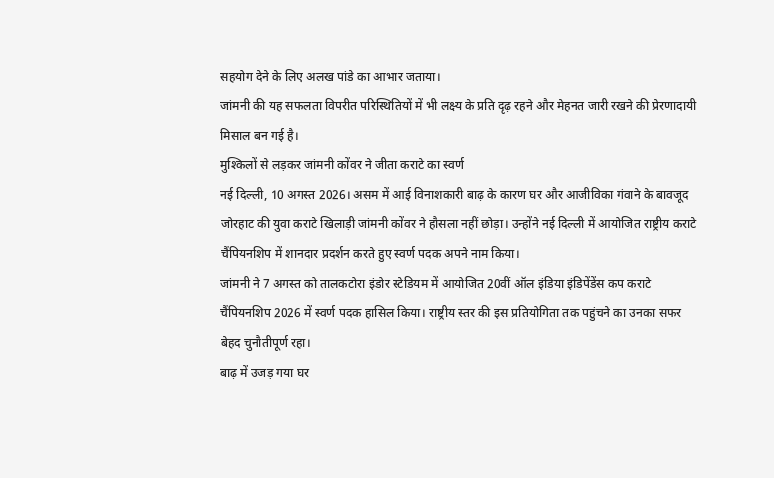सहयोग देने के लिए अलख पांडे का आभार जताया।
जांमनी की यह सफलता विपरीत परिस्थितियों में भी लक्ष्य के प्रति दृढ़ रहने और मेहनत जारी रखने की प्रेरणादायी मिसाल बन गई है।
मुश्किलों से लड़कर जांमनी कोंवर ने जीता कराटे का स्वर्ण
नई दिल्ली, 10 अगस्त 2026। असम में आई विनाशकारी बाढ़ के कारण घर और आजीविका गंवाने के बावजूद जोरहाट की युवा कराटे खिलाड़ी जांमनी कोंवर ने हौसला नहीं छोड़ा। उन्होंने नई दिल्ली में आयोजित राष्ट्रीय कराटे चैंपियनशिप में शानदार प्रदर्शन करते हुए स्वर्ण पदक अपने नाम किया।
जांमनी ने 7 अगस्त को तालकटोरा इंडोर स्टेडियम में आयोजित 20वीं ऑल इंडिया इंडिपेंडेंस कप कराटे चैंपियनशिप 2026 में स्वर्ण पदक हासिल किया। राष्ट्रीय स्तर की इस प्रतियोगिता तक पहुंचने का उनका सफर बेहद चुनौतीपूर्ण रहा।
बाढ़ में उजड़ गया घर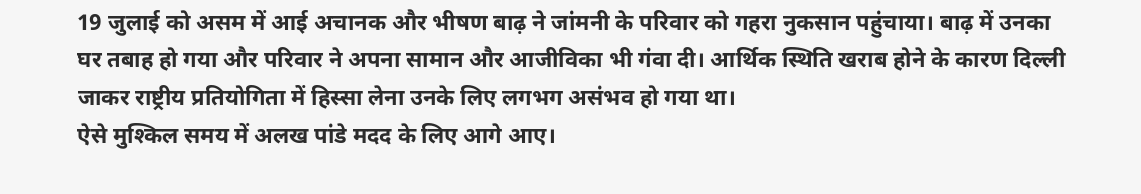19 जुलाई को असम में आई अचानक और भीषण बाढ़ ने जांमनी के परिवार को गहरा नुकसान पहुंचाया। बाढ़ में उनका घर तबाह हो गया और परिवार ने अपना सामान और आजीविका भी गंवा दी। आर्थिक स्थिति खराब होने के कारण दिल्ली जाकर राष्ट्रीय प्रतियोगिता में हिस्सा लेना उनके लिए लगभग असंभव हो गया था।
ऐसे मुश्किल समय में अलख पांडे मदद के लिए आगे आए।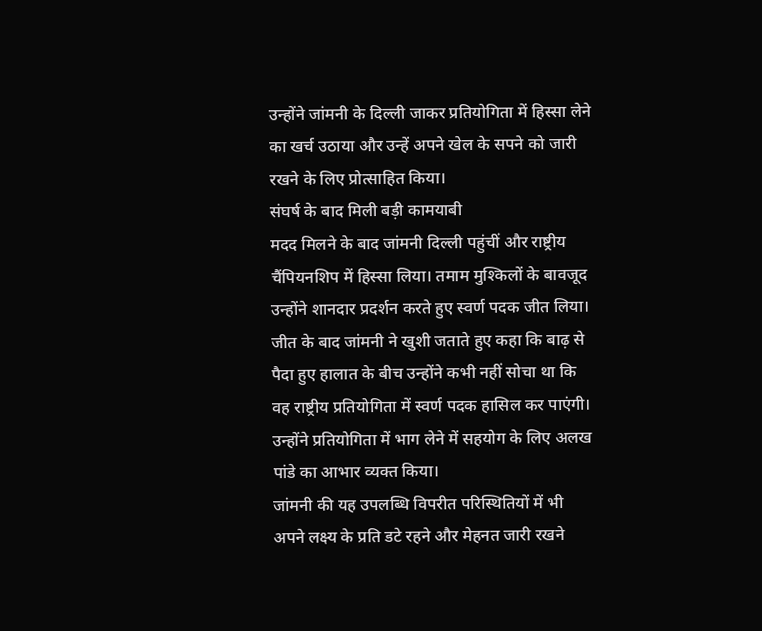उन्होंने जांमनी के दिल्ली जाकर प्रतियोगिता में हिस्सा लेने का खर्च उठाया और उन्हें अपने खेल के सपने को जारी रखने के लिए प्रोत्साहित किया।
संघर्ष के बाद मिली बड़ी कामयाबी
मदद मिलने के बाद जांमनी दिल्ली पहुंचीं और राष्ट्रीय चैंपियनशिप में हिस्सा लिया। तमाम मुश्किलों के बावजूद उन्होंने शानदार प्रदर्शन करते हुए स्वर्ण पदक जीत लिया।
जीत के बाद जांमनी ने खुशी जताते हुए कहा कि बाढ़ से पैदा हुए हालात के बीच उन्होंने कभी नहीं सोचा था कि वह राष्ट्रीय प्रतियोगिता में स्वर्ण पदक हासिल कर पाएंगी। उन्होंने प्रतियोगिता में भाग लेने में सहयोग के लिए अलख पांडे का आभार व्यक्त किया।
जांमनी की यह उपलब्धि विपरीत परिस्थितियों में भी अपने लक्ष्य के प्रति डटे रहने और मेहनत जारी रखने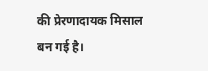की प्रेरणादायक मिसाल बन गई है।